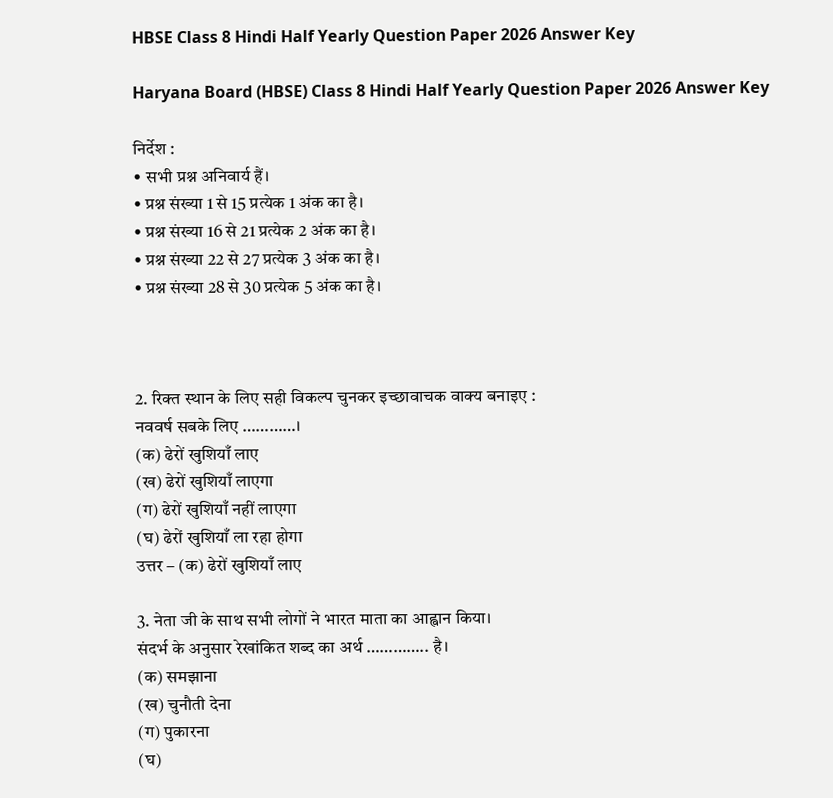HBSE Class 8 Hindi Half Yearly Question Paper 2026 Answer Key

Haryana Board (HBSE) Class 8 Hindi Half Yearly Question Paper 2026 Answer Key

निर्देश :
• सभी प्रश्न अनिवार्य हैं।
• प्रश्न संख्या 1 से 15 प्रत्येक 1 अंक का है।
• प्रश्न संख्या 16 से 21 प्रत्येक 2 अंक का है।
• प्रश्न संख्या 22 से 27 प्रत्येक 3 अंक का है।
• प्रश्न संख्या 28 से 30 प्रत्येक 5 अंक का है।



2. रिक्त स्थान के लिए सही विकल्प चुनकर इच्छावाचक वाक्य बनाइए :
नववर्ष सबके लिए …………।
(क) ढेरों खुशियाँ लाए
(ख) ढेरों खुशियाँ लाएगा
(ग) ढेरों खुशियाँ नहीं लाएगा
(घ) ढेरों खुशियाँ ला रहा होगा
उत्तर – (क) ढेरों खुशियाँ लाए

3. नेता जी के साथ सभी लोगों ने भारत माता का आह्वान किया।
संदर्भ के अनुसार रेखांकित शब्द का अर्थ ………….. है।
(क) समझाना
(ख) चुनौती देना
(ग) पुकारना
(घ)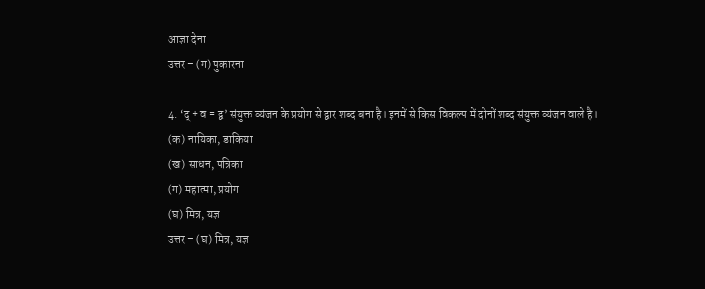आज्ञा देना
उत्तर – (ग) पुकारना

4. ‘द् + व = द्व’ संयुक्त व्यंजन के प्रयोग से द्वार शब्द बना है। इनमें से किस विकल्प में दोनों शब्द संयुक्त व्यंजन वाले है।
(क) नायिका, डाकिया
(ख) साधन, पत्रिका
(ग) महात्मा, प्रयोग
(घ) मित्र, यज्ञ
उत्तर – (घ) मित्र, यज्ञ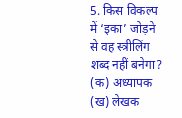5. किस विकल्प में ‘इका’ जोड़ने से वह स्त्रीलिंग शब्द नहीं बनेगा?
(क) अध्यापक
(ख) लेखक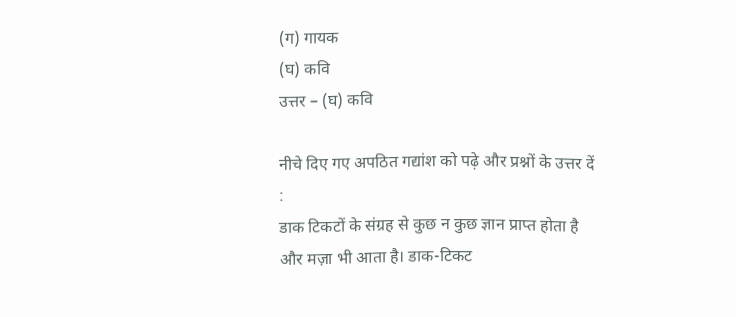(ग) गायक
(घ) कवि
उत्तर – (घ) कवि

नीचे दिए गए अपठित ग‌द्यांश को पढ़े और प्रश्नों के उत्तर दें :
डाक टिकटों के संग्रह से कुछ न कुछ ज्ञान प्राप्त होता है और मज़ा भी आता है। डाक-टिकट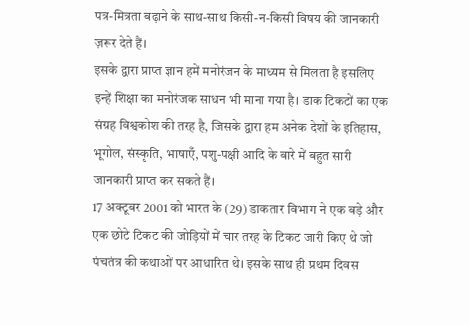पत्र-मित्रता बढ़ाने के साथ-साथ किसी-न-किसी विषय की जानकारी ज़रूर देते हैं।
इसके द्वारा प्राप्त ज्ञान हमें मनोरंजन के माध्यम से मिलता है इसलिए इन्हें शिक्षा का मनोरंजक साधन भी माना गया है। डाक टिकटों का एक संग्रह विश्वकोश की तरह है, जिसके द्वारा हम अनेक देशों के इतिहास, भूगोल, संस्कृति, भाषाएँ, पशु-पक्षी आदि के बारे में बहुत सारी जानकारी प्राप्त कर सकते हैं।
17 अक्टूबर 2001 को भारत के (29) डाकतार विभाग ने एक बड़े और एक छोटे टिकट की जोड़ियों में चार तरह के टिकट जारी किए थे जो पंचतंत्र की कथाओं पर आधारित थे। इसके साथ ही प्रथम दिवस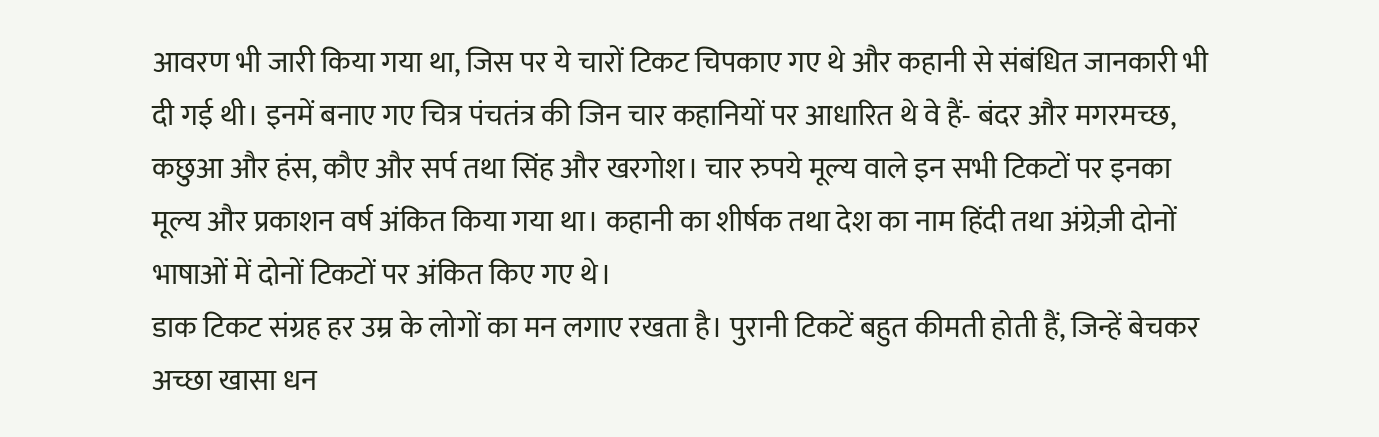आवरण भी जारी किया गया था, जिस पर ये चारों टिकट चिपकाए गए थे और कहानी से संबंधित जानकारी भी दी गई थी। इनमें बनाए गए चित्र पंचतंत्र की जिन चार कहानियों पर आधारित थे वे हैं- बंदर और मगरमच्छ, कछुआ और हंस, कौए और सर्प तथा सिंह और खरगोश। चार रुपये मूल्य वाले इन सभी टिकटों पर इनका मूल्य और प्रकाशन वर्ष अंकित किया गया था। कहानी का शीर्षक तथा देश का नाम हिंदी तथा अंग्रेज़ी दोनों भाषाओं में दोनों टिकटों पर अंकित किए गए थे।
डाक टिकट संग्रह हर उम्र के लोगों का मन लगाए रखता है। पुरानी टिकटें बहुत कीमती होती हैं, जिन्हें बेचकर अच्छा खासा धन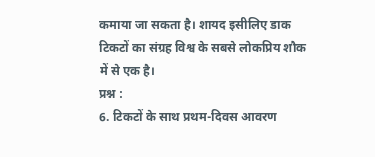कमाया जा सकता है। शायद इसीलिए डाक टिकटों का संग्रह विश्व के सबसे लोकप्रिय शौक में से एक है।
प्रश्न :
6. टिकटों के साथ प्रथम-दिवस आवरण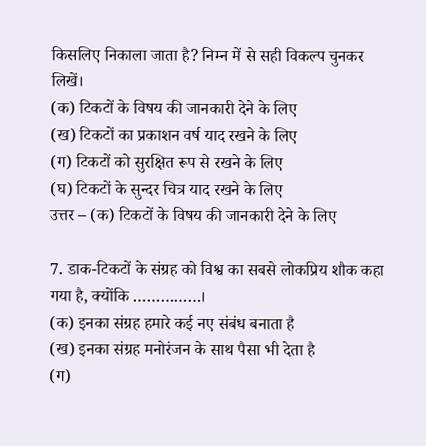किसलिए निकाला जाता है? निम्न में से सही विकल्प चुनकर लिखें।
(क) टिकटों के विषय की जानकारी देने के लिए
(ख) टिकटों का प्रकाशन वर्ष याद रखने के लिए
(ग) टिकटों को सुरक्षित रूप से रखने के लिए
(घ) टिकटों के सुन्दर चित्र याद रखने के लिए
उत्तर – (क) टिकटों के विषय की जानकारी देने के लिए

7. डाक-टिकटों के संग्रह को विश्व का सबसे लोकप्रिय शौक कहा गया है, क्योंकि ……………।
(क) इनका संग्रह हमारे कई नए संबंध बनाता है
(ख) इनका संग्रह मनोरंजन के साथ पैसा भी देता है
(ग)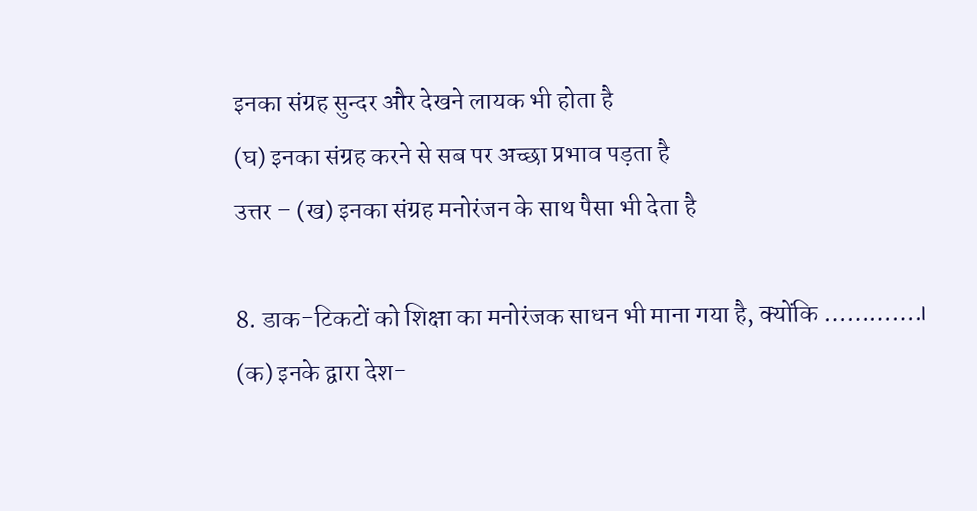इनका संग्रह सुन्दर और देखने लायक भी होता है
(घ) इनका संग्रह करने से सब पर अच्छा प्रभाव पड़ता है
उत्तर – (ख) इनका संग्रह मनोरंजन के साथ पैसा भी देता है

8. डाक-टिकटों को शिक्षा का मनोरंजक साधन भी माना गया है, क्योंकि ………….।
(क) इनके द्वारा देश-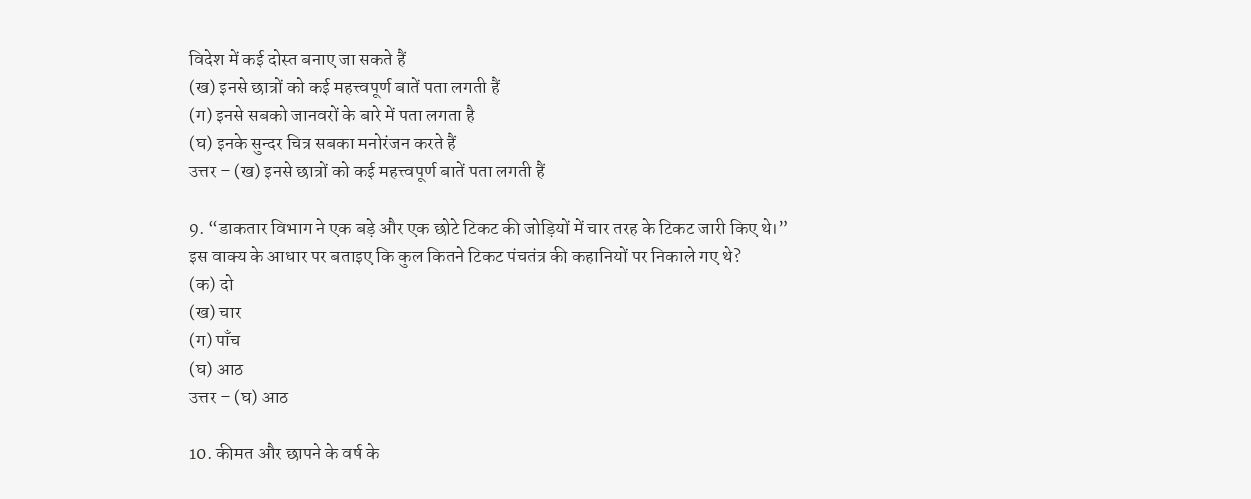विदेश में कई दोस्त बनाए जा सकते हैं
(ख) इनसे छात्रों को कई महत्त्वपूर्ण बातें पता लगती हैं
(ग) इनसे सबको जानवरों के बारे में पता लगता है
(घ) इनके सुन्दर चित्र सबका मनोरंजन करते हैं
उत्तर – (ख) इनसे छात्रों को कई महत्त्वपूर्ण बातें पता लगती हैं

9. “डाकतार विभाग ने एक बड़े और एक छोटे टिकट की जोड़ियों में चार तरह के टिकट जारी किए थे।”
इस वाक्य के आधार पर बताइए कि कुल कितने टिकट पंचतंत्र की कहानियों पर निकाले गए थे?
(क) दो
(ख) चार
(ग) पाँच
(घ) आठ
उत्तर – (घ) आठ

10. कीमत और छापने के वर्ष के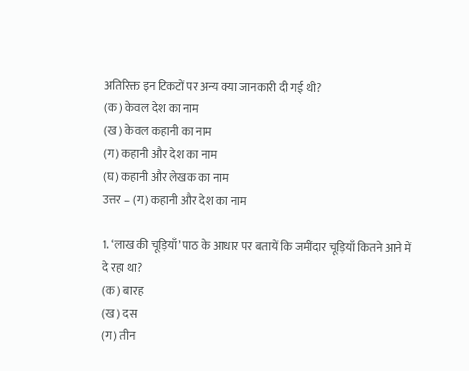अतिरिक्त इन टिकटों पर अन्य क्या जानकारी दी गई थी?
(क) केवल देश का नाम
(ख) केवल कहानी का नाम
(ग) कहानी और देश का नाम
(घ) कहानी और लेखक का नाम
उत्तर – (ग) कहानी और देश का नाम

1. ‘लाख की चूड़ियाँ’ पाठ के आधार पर बतायें कि जमींदार चूड़ियाँ कितने आने में दे रहा था?
(क) बारह
(ख) दस
(ग) तीन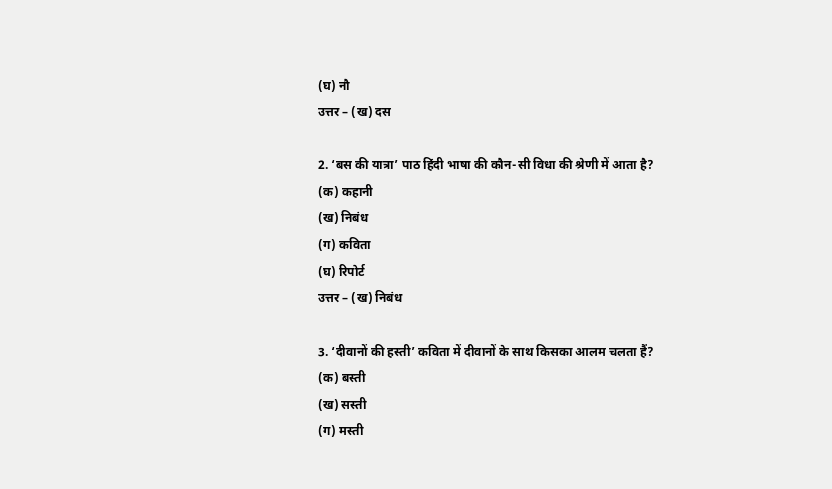(घ) नौ
उत्तर – (ख) दस

2. ‘बस की यात्रा’ पाठ हिंदी भाषा की कौन-सी विधा की श्रेणी में आता है?
(क) कहानी
(ख) निबंध
(ग) कविता
(घ) रिपोर्ट
उत्तर – (ख) निबंध

3. ‘दीवानों की हस्ती’ कविता में दीवानों के साथ किसका आलम चलता हैं?
(क) बस्ती
(ख) सस्ती
(ग) मस्ती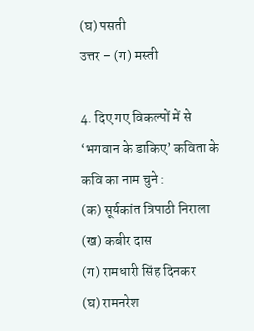(घ) पसती
उत्तर – (ग) मस्ती

4. दिए गए विकल्पों में से ‘भगवान के डाकिए’ कविता के कवि का नाम चुने :
(क) सूर्यकांत त्रिपाठी निराला
(ख) कबीर दास
(ग) रामधारी सिंह दिनकर
(घ) रामनरेश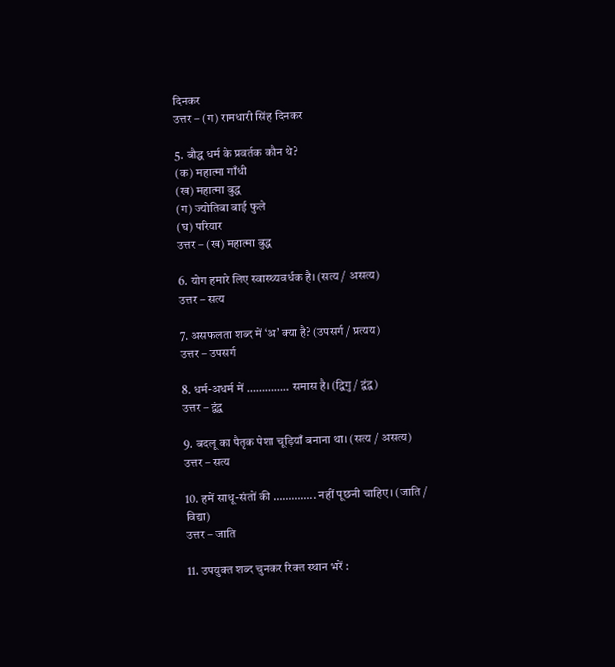दिनकर
उत्तर – (ग) रामधारी सिंह दिनकर

5. बौद्ध धर्म के प्रवर्तक कौन थे?
(क) महात्मा गाँधी
(ख) महात्मा बुद्ध
(ग) ज्योतिबा बाई फुले
(घ) परियार
उत्तर – (ख) महात्मा बुद्ध

6. योग हमारे लिए स्वास्थ्यवर्धक है। (सत्य / असत्य)
उत्तर – सत्य

7. असफलता शब्द में ‘अ’ क्या है? (उपसर्ग / प्रत्यय)
उत्तर – उपसर्ग

8. धर्म-अधर्म में ………….. समास है। (द्विगु / द्वंद्व)
उत्तर – द्वंद्व

9. बदलू का पैतृक पेशा चूड़ियाँ बनाना था। (सत्य / असत्य)
उत्तर – सत्य

10. हमें साधू-संतों की ………….. नहीं पूछनी चाहिए। (जाति / विद्या)
उत्तर – जाति

11. उपयुक्त शब्द चुनकर रिक्त स्थान भरें :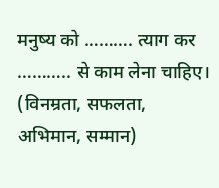मनुष्य को ………. त्याग कर ……….. से काम लेना चाहिए। (विनम्रता, सफलता, अभिमान, सम्मान)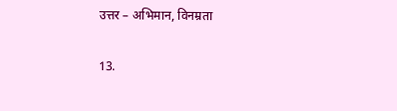उत्तर – अभिमान, विनम्रता

13.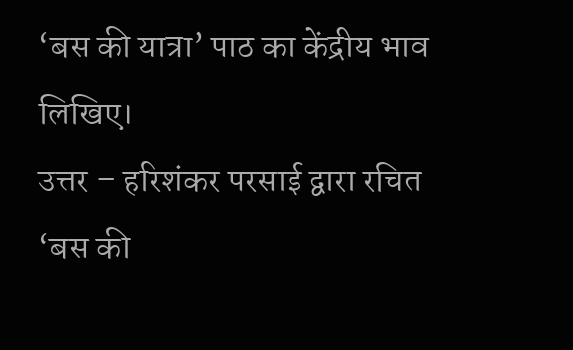‘बस की यात्रा’ पाठ का केंद्रीय भाव लिखिए।
उत्तर – हरिशंकर परसाई द्वारा रचित ‘बस की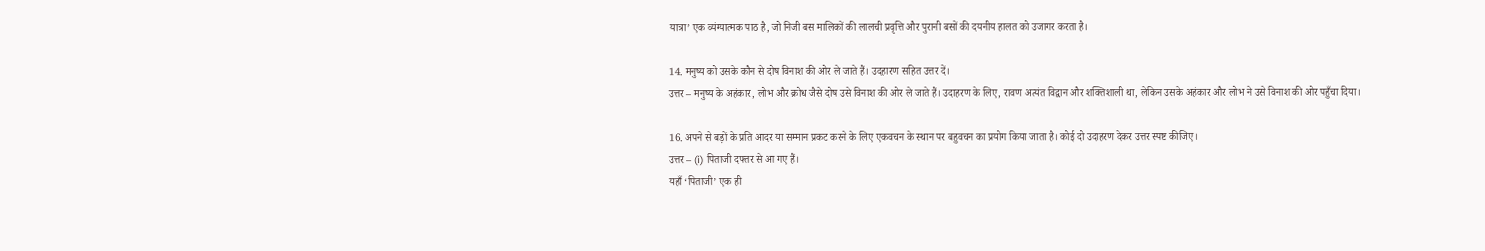यात्रा’ एक व्यंग्यात्मक पाठ है, जो निजी बस मालिकों की लालची प्रवृत्ति और पुरानी बसों की दयनीय हालत को उजागर करता है।

14. मनुष्य को उसके कौन से दोष विनाश की ओर ले जाते हैं। उदहारण सहित उत्तर दें।
उत्तर – मनुष्य के अहंकार, लोभ और क्रोध जैसे दोष उसे विनाश की ओर ले जाते हैं। उदाहरण के लिए, रावण अत्यंत विद्वान और शक्तिशाली था, लेकिन उसके अहंकार और लोभ ने उसे विनाश की ओर पहुँचा दिया।

16. अपने से बड़ों के प्रति आदर या सम्मान प्रकट करने के लिए एकवचन के स्थान पर बहुवचन का प्रयोग किया जाता है। कोई दो उदाहरण देकर उत्तर स्पष्ट कीजिए।
उत्तर – (i) पिताजी दफ्तर से आ गए हैं।
यहाँ ‘पिताजी’ एक ही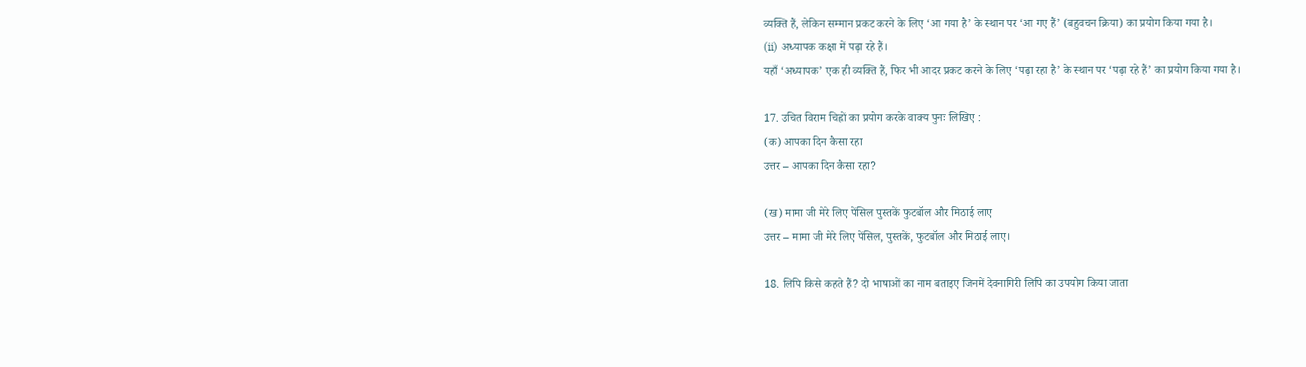व्यक्ति हैं, लेकिन सम्मान प्रकट करने के लिए ‘आ गया है’ के स्थान पर ‘आ गए हैं’ (बहुवचन क्रिया) का प्रयोग किया गया है।
(ii) अध्यापक कक्षा में पढ़ा रहे हैं।
यहाँ ‘अध्यापक’ एक ही व्यक्ति हैं, फिर भी आदर प्रकट करने के लिए ‘पढ़ा रहा है’ के स्थान पर ‘पढ़ा रहे हैं’ का प्रयोग किया गया है।

17. उचित विराम चिह्नों का प्रयोग करके वाक्य पुनः लिखिए :
(क) आपका दिन कैसा रहा
उत्तर – आपका दिन कैसा रहा?

(ख) मामा जी मेरे लिए पेंसिल पुस्तकें फुटबॉल और मिठाई लाए
उत्तर – मामा जी मेरे लिए पेंसिल, पुस्तकें, फुटबॉल और मिठाई लाए।

18. लिपि किसे कहते हैं? दो भाषाओं का नाम बताइए जिनमें देवनागिरी लिपि का उपयोग किया जाता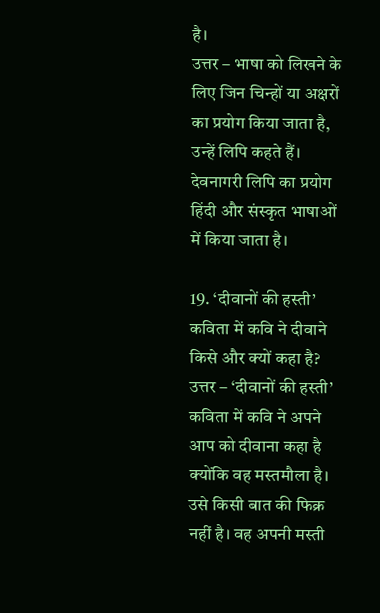है।
उत्तर – भाषा को लिखने के लिए जिन चिन्हों या अक्षरों का प्रयोग किया जाता है, उन्हें लिपि कहते हैं।
देवनागरी लिपि का प्रयोग हिंदी और संस्कृत भाषाओं में किया जाता है।

19. ‘दीवानों की हस्ती’ कविता में कवि ने दीवाने किसे और क्यों कहा है?
उत्तर – ‘दीवानों की हस्ती’ कविता में कवि ने अपने आप को दीवाना कहा है क्योंकि वह मस्तमौला है। उसे किसी बात की फिक्र नहीं है। वह अपनी मस्ती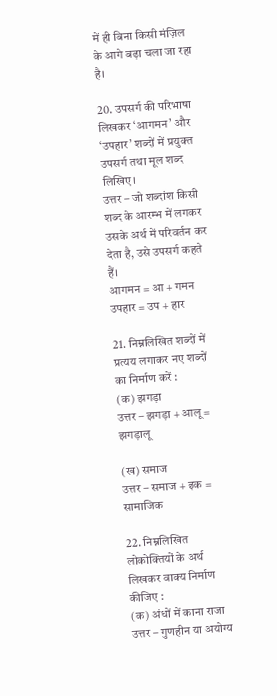में ही बिना किसी मंज़िल के आगे बढ़ा चला जा रहा है।

20. उपसर्ग की परिभाषा लिखकर ‘आगमन’ और ‘उपहार’ शब्दों में प्रयुक्त उपसर्ग तथा मूल शब्द लिखिए।
उत्तर – जो शब्दांश किसी शब्द के आरम्भ में लगकर उसके अर्थ में परिवर्तन कर देता है, उसे उपसर्ग कहते हैं।
आगमन = आ + गमन
उपहार = उप + हार

21. निम्नलिखित शब्दों में प्रत्यय लगाकर नए शब्दों का निर्माण करें :
(क) झगड़ा
उत्तर – झगड़ा + आलू = झगड़ालू

(ख) समाज
उत्तर – समाज + इक = सामाजिक

22. निम्नलिखित लोकोक्तियों के अर्थ लिखकर वाक्य निर्माण कीजिए :
(क) अंधों में काना राजा
उत्तर – गुणहीन या अयोग्य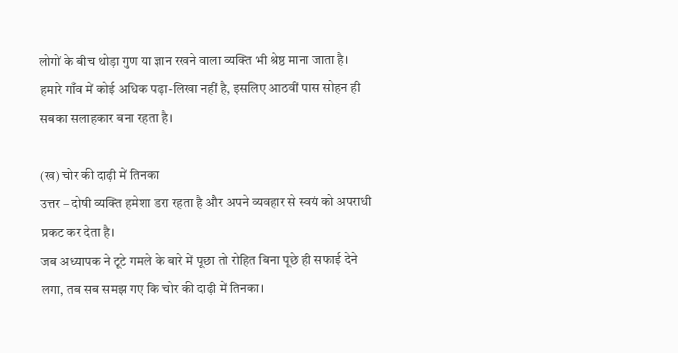लोगों के बीच थोड़ा गुण या ज्ञान रखने वाला व्यक्ति भी श्रेष्ठ माना जाता है।
हमारे गाँव में कोई अधिक पढ़ा-लिखा नहीं है, इसलिए आठवीं पास सोहन ही सबका सलाहकार बना रहता है।

(ख) चोर की दाढ़ी में तिनका
उत्तर – दोषी व्यक्ति हमेशा डरा रहता है और अपने व्यवहार से स्वयं को अपराधी प्रकट कर देता है।
जब अध्यापक ने टूटे गमले के बारे में पूछा तो रोहित बिना पूछे ही सफाई देने लगा, तब सब समझ गए कि चोर की दाढ़ी में तिनका।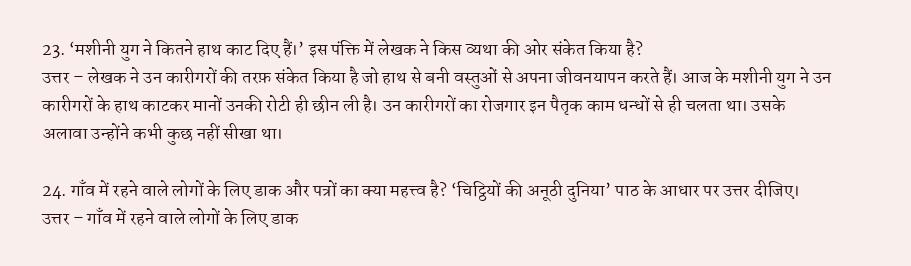23. ‘मशीनी युग ने कितने हाथ काट दिए हैं।’ इस पंक्ति में लेखक ने किस व्यथा की ओर संकेत किया है?
उत्तर – लेखक ने उन कारीगरों की तरफ़ संकेत किया है जो हाथ से बनी वस्तुओं से अपना जीवनयापन करते हैं। आज के मशीनी युग ने उन कारीगरों के हाथ काटकर मानों उनकी रोटी ही छीन ली है। उन कारीगरों का रोजगार इन पैतृक काम धन्धों से ही चलता था। उसके अलावा उन्होंने कभी कुछ नहीं सीखा था।

24. गाँव में रहने वाले लोगों के लिए डाक और पत्रों का क्या महत्त्व है? ‘चिट्ठियों की अनूठी दुनिया’ पाठ के आधार पर उत्तर दीजिए।
उत्तर – गाँव में रहने वाले लोगों के लिए डाक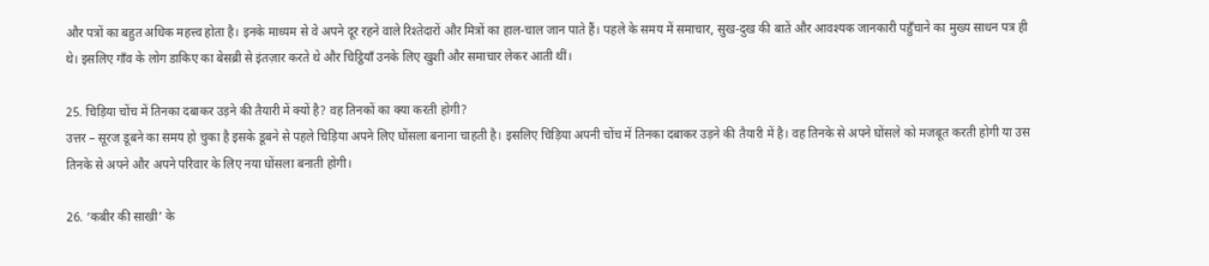और पत्रों का बहुत अधिक महत्त्व होता है। इनके माध्यम से वे अपने दूर रहने वाले रिश्तेदारों और मित्रों का हाल-चाल जान पाते हैं। पहले के समय में समाचार, सुख-दुख की बातें और आवश्यक जानकारी पहुँचाने का मुख्य साधन पत्र ही थे। इसलिए गाँव के लोग डाकिए का बेसब्री से इंतज़ार करते थे और चिट्ठियाँ उनके लिए खुशी और समाचार लेकर आती थीं।

25. चिड़िया चोंच में तिनका दबाकर उड़ने की तैयारी में क्यों है? वह तिनकों का क्या करती होगी?
उत्तर – सूरज डूबने का समय हो चुका है इसके डूबने से पहले चिड़िया अपने लिए घोंसला बनाना चाहती है। इसलिए चिड़िया अपनी चोंच में तिनका दबाकर उड़ने की तैयारी में है। वह तिनके से अपने घोंसले को मजबूत करती होगी या उस तिनके से अपने और अपने परिवार के लिए नया घोंसला बनाती होगी।

26. ‘कबीर की साखी’ के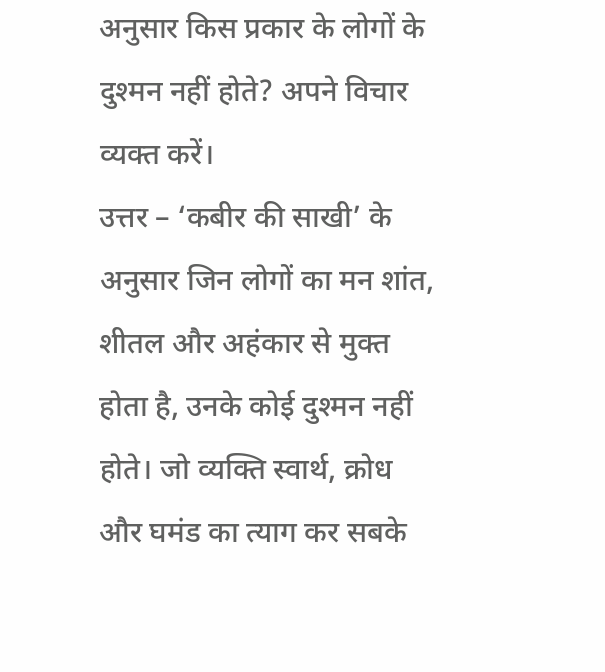अनुसार किस प्रकार के लोगों के दुश्मन नहीं होते? अपने विचार व्यक्त करें।
उत्तर – ‘कबीर की साखी’ के अनुसार जिन लोगों का मन शांत, शीतल और अहंकार से मुक्त होता है, उनके कोई दुश्मन नहीं होते। जो व्यक्ति स्वार्थ, क्रोध और घमंड का त्याग कर सबके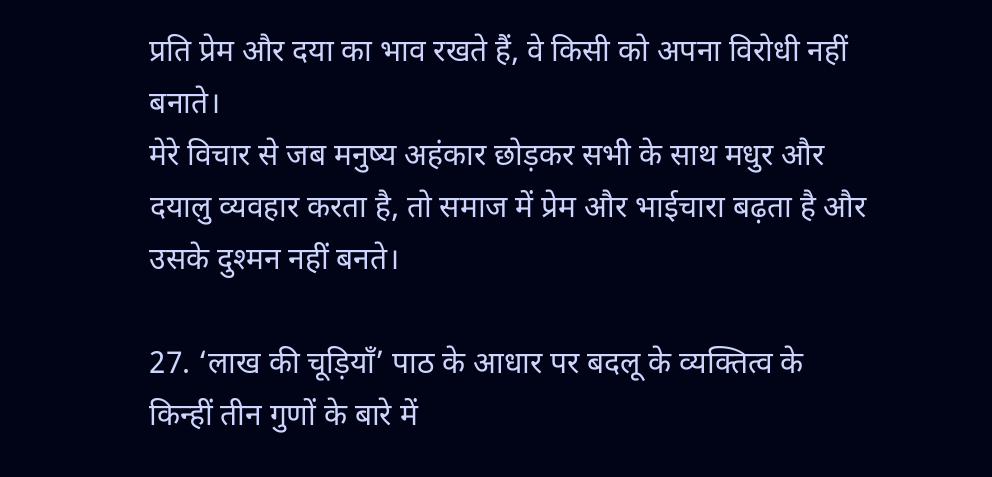प्रति प्रेम और दया का भाव रखते हैं, वे किसी को अपना विरोधी नहीं बनाते।
मेरे विचार से जब मनुष्य अहंकार छोड़कर सभी के साथ मधुर और दयालु व्यवहार करता है, तो समाज में प्रेम और भाईचारा बढ़ता है और उसके दुश्मन नहीं बनते।

27. ‘लाख की चूड़ियाँ’ पाठ के आधार पर बदलू के व्यक्तित्व के किन्हीं तीन गुणों के बारे में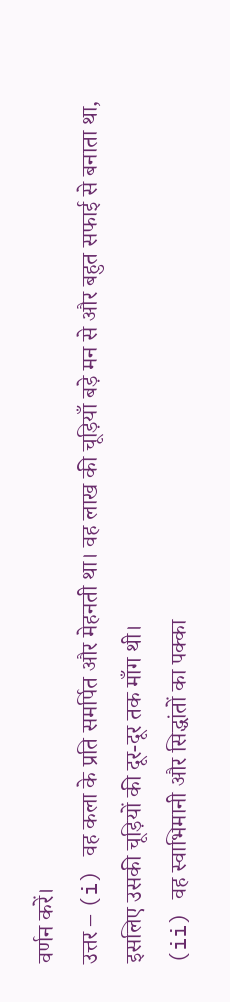वर्णन करें।
उत्तर – (i) वह कला के प्रति समर्पित और मेहनती था। वह लाख की चूड़ियाँ बड़े मन से और बहुत सफाई से बनाता था, इसलिए उसकी चूड़ियों की दूर-दूर तक माँग थी।
(ii) वह स्वाभिमानी और सिद्धांतों का पक्का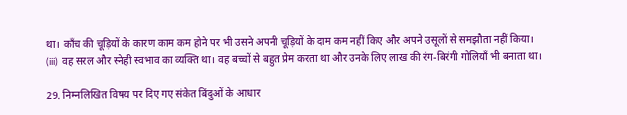था। काँच की चूड़ियों के कारण काम कम होने पर भी उसने अपनी चूड़ियों के दाम कम नहीं किए और अपने उसूलों से समझौता नहीं किया।
(iii) वह सरल और स्नेही स्वभाव का व्यक्ति था। वह बच्चों से बहुत प्रेम करता था और उनके लिए लाख की रंग-बिरंगी गोलियाँ भी बनाता था।

29. निम्नलिखित विषय पर दिए गए संकेत बिंदुओं के आधार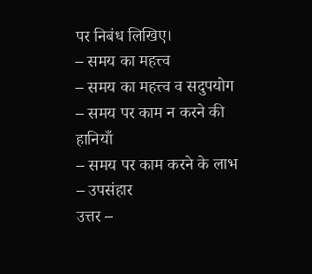पर निबंध लिखिए।
– समय का महत्त्व
– समय का महत्त्व व सदुपयोग
– समय पर काम न करने की हानियाँ
– समय पर काम करने के लाभ
– उपसंहार
उत्तर –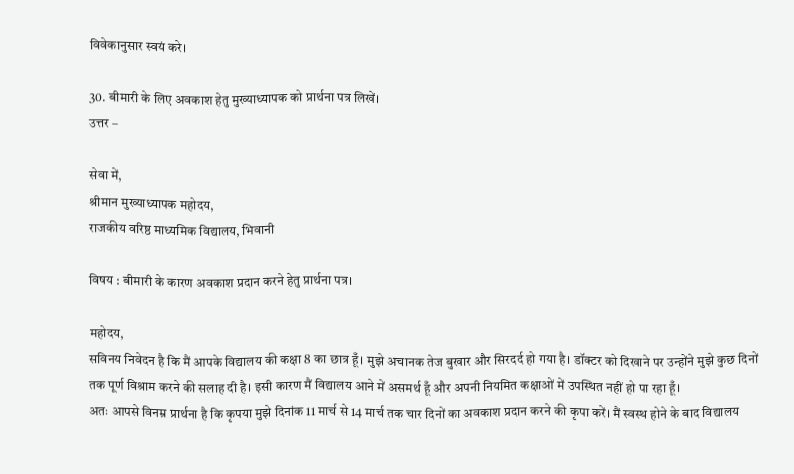विवेकानुसार स्वयं करे।

30. बीमारी के लिए अवकाश हेतु मुख्याध्यापक को प्रार्थना पत्र लिखें।
उत्तर –

सेवा में,
श्रीमान मुख्याध्यापक महोदय,
राजकीय वरिष्ठ माध्यमिक विद्यालय, भिवानी

विषय : बीमारी के कारण अवकाश प्रदान करने हेतु प्रार्थना पत्र।

महोदय,
सविनय निवेदन है कि मैं आपके विद्यालय की कक्षा 8 का छात्र हूँ। मुझे अचानक तेज बुखार और सिरदर्द हो गया है। डॉक्टर को दिखाने पर उन्होंने मुझे कुछ दिनों तक पूर्ण विश्राम करने की सलाह दी है। इसी कारण मैं विद्यालय आने में असमर्थ हूँ और अपनी नियमित कक्षाओं में उपस्थित नहीं हो पा रहा हूँ।
अतः आपसे विनम्र प्रार्थना है कि कृपया मुझे दिनांक 11 मार्च से 14 मार्च तक चार दिनों का अवकाश प्रदान करने की कृपा करें। मैं स्वस्थ होने के बाद विद्यालय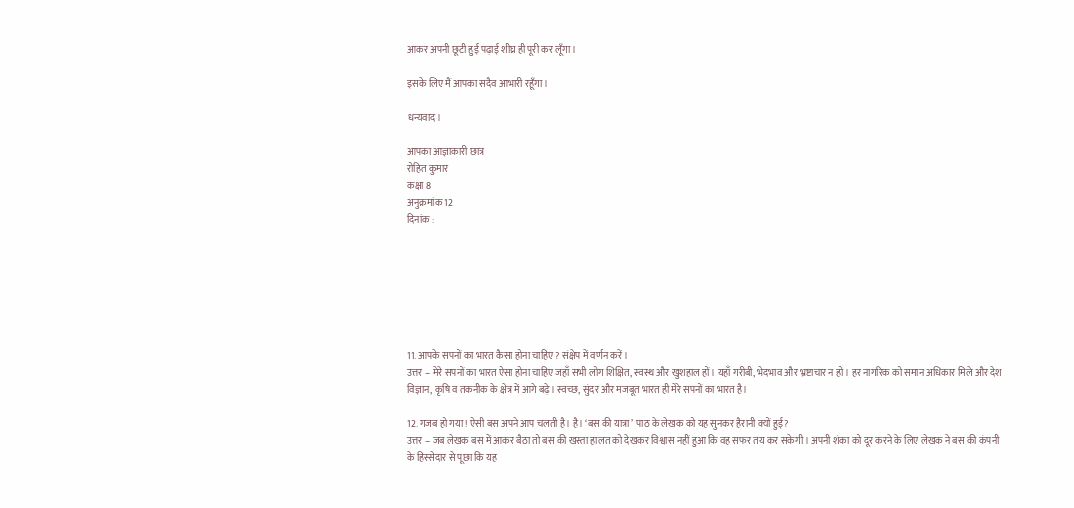आकर अपनी छूटी हुई पढ़ाई शीघ्र ही पूरी कर लूँगा।

इसके लिए मैं आपका सदैव आभारी रहूँगा।

धन्यवाद।

आपका आज्ञाकारी छात्र
रोहित कुमार
कक्षा 8
अनुक्रमांक 12
दिनांक :







11. आपके सपनों का भारत कैसा होना चाहिए? संक्षेप में वर्णन करें।
उत्तर – मेरे सपनों का भारत ऐसा होना चाहिए जहाँ सभी लोग शिक्षित, स्वस्थ और खुशहाल हों। यहाँ गरीबी, भेदभाव और भ्रष्टाचार न हो। हर नागरिक को समान अधिकार मिले और देश विज्ञान, कृषि व तकनीक के क्षेत्र में आगे बढ़े। स्वच्छ, सुंदर और मजबूत भारत ही मेरे सपनों का भारत है।

12. गजब हो गया! ऐसी बस अपने आप चलती है। है। ‘बस की यात्रा’ पाठ के लेखक को यह सुनकर हैरानी क्यों हुई?
उत्तर – जब लेखक बस में आकर बैठा तो बस की खस्ता हालत को देखकर विश्वास नहीं हुआ कि वह सफर तय कर सकेगी। अपनी शंका को दूर करने के लिए लेखक ने बस की कंपनी के हिस्सेदार से पूछा कि यह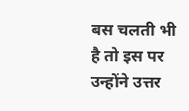बस चलती भी है तो इस पर उन्होंने उत्तर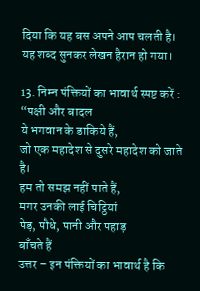दिया कि यह बस अपने आप चलती है। यह शब्द सुनकर लेखन हैरान हो गया।

13. निम्न पंक्तियों का भावार्थ स्पष्ट करें :
“पक्षी और बादल
ये भगवान के डाकिये हैं,
जो एक महादेश से दुसरे महादेश को जाते है।
हम तो समझ नहीं पाते हैं,
मगर उनकी लाई चिट्ठियां
पेड़, पौधे, पानी और पहाड़
बाँचते हैं
उत्तर – इन पंक्तियों का भावार्थ है कि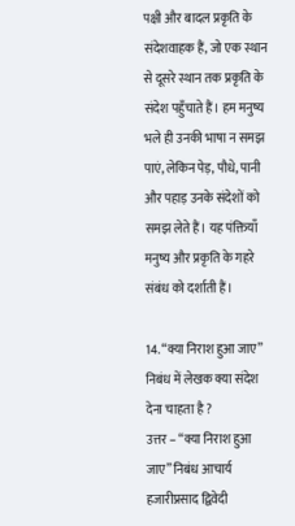पक्षी और बादल प्रकृति के संदेशवाहक हैं, जो एक स्थान से दूसरे स्थान तक प्रकृति के संदेश पहुँचाते हैं। हम मनुष्य भले ही उनकी भाषा न समझ पाएं, लेकिन पेड़, पौधे, पानी और पहाड़ उनके संदेशों को समझ लेते हैं। यह पंक्तियाँ मनुष्य और प्रकृति के गहरे संबंध को दर्शाती हैं।

14. “क्या निराश हुआ जाए” निबंध में लेखक क्या संदेश देना चाहता है ?
उत्तर – “क्या निराश हुआ जाए” निबंध आचार्य हजारीप्रसाद द्विवेदी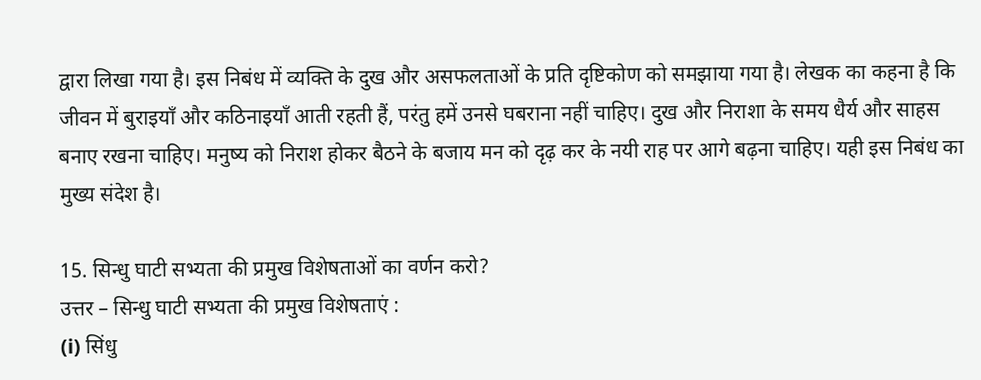द्वारा लिखा गया है। इस निबंध में व्यक्ति के दुख और असफलताओं के प्रति दृष्टिकोण को समझाया गया है। लेखक का कहना है कि जीवन में बुराइयाँ और कठिनाइयाँ आती रहती हैं, परंतु हमें उनसे घबराना नहीं चाहिए। दुख और निराशा के समय धैर्य और साहस बनाए रखना चाहिए। मनुष्य को निराश होकर बैठने के बजाय मन को दृढ़ कर के नयी राह पर आगे बढ़ना चाहिए। यही इस निबंध का मुख्य संदेश है।

15. सिन्धु घाटी सभ्यता की प्रमुख विशेषताओं का वर्णन करो?
उत्तर – सिन्धु घाटी सभ्यता की प्रमुख विशेषताएं :
(i) सिंधु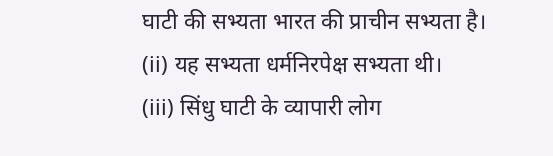घाटी की सभ्यता भारत की प्राचीन सभ्यता है।
(ii) यह सभ्यता धर्मनिरपेक्ष सभ्यता थी।
(iii) सिंधु घाटी के व्यापारी लोग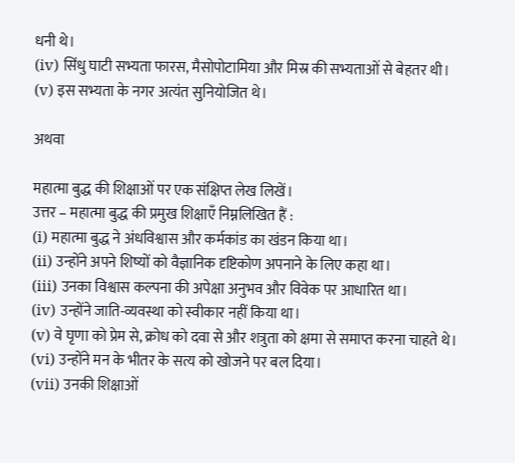धनी थे।
(iv) सिंधु घाटी सभ्यता फारस, मैसोपोटामिया और मिस्र की सभ्यताओं से बेहतर थी।
(v) इस सभ्यता के नगर अत्यंत सुनियोजित थे।

अथवा

महात्मा बुद्ध की शिक्षाओं पर एक संक्षिप्त लेख लिखें।
उत्तर – महात्मा बुद्ध की प्रमुख शिक्षाएँ निम्नलिखित हैं :
(i) महात्मा बुद्ध ने अंधविश्वास और कर्मकांड का खंडन किया था।
(ii) उन्होंने अपने शिष्यों को वैज्ञानिक दृष्टिकोण अपनाने के लिए कहा था।
(iii) उनका विश्वास कल्पना की अपेक्षा अनुभव और विवेक पर आधारित था।
(iv) उन्होंने जाति-व्यवस्था को स्वीकार नहीं किया था।
(v) वे घृणा को प्रेम से, क्रोध को दवा से और शत्रुता को क्षमा से समाप्त करना चाहते थे।
(vi) उन्होंने मन के भीतर के सत्य को खोजने पर बल दिया।
(vii) उनकी शिक्षाओं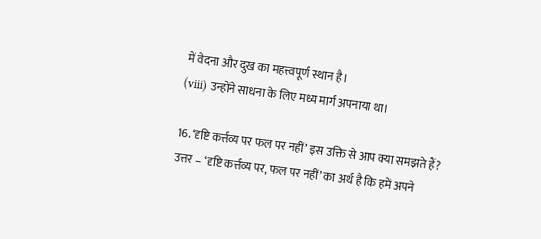में वेदना और दुख का महत्त्वपूर्ण स्थान है।
(viii) उन्होंने साधना के लिए मध्य मार्ग अपनाया था।

16. ‘दृष्टि कर्त्तव्य पर फल पर नहीं’ इस उक्ति से आप क्या समझते हैं?
उत्तर – ‘दृष्टि कर्त्तव्य पर, फल पर नहीं’ का अर्थ है कि हमें अपने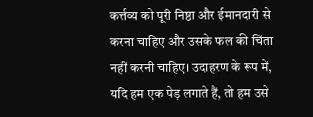कर्त्तव्य को पूरी निष्ठा और ईमानदारी से करना चाहिए और उसके फल की चिंता नहीं करनी चाहिए। उदाहरण के रूप में, यदि हम एक पेड़ लगाते हैं, तो हम उसे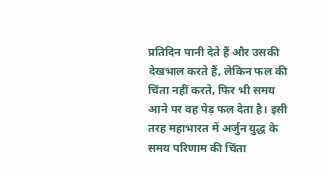प्रतिदिन पानी देते हैं और उसकी देखभाल करते हैं, लेकिन फल की चिंता नहीं करते, फिर भी समय आने पर वह पेड़ फल देता है। इसी तरह महाभारत में अर्जुन युद्ध के समय परिणाम की चिंता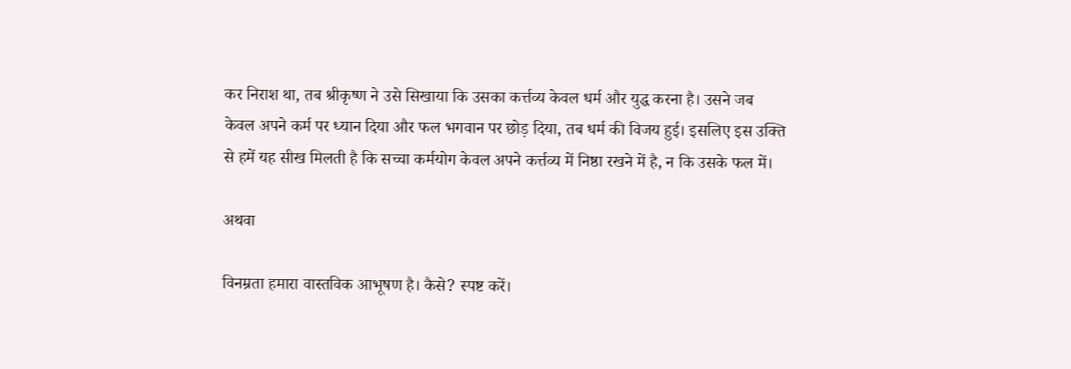कर निराश था, तब श्रीकृष्ण ने उसे सिखाया कि उसका कर्त्तव्य केवल धर्म और युद्ध करना है। उसने जब केवल अपने कर्म पर ध्यान दिया और फल भगवान पर छोड़ दिया, तब धर्म की विजय हुई। इसलिए इस उक्ति से हमें यह सीख मिलती है कि सच्चा कर्मयोग केवल अपने कर्त्तव्य में निष्ठा रखने में है, न कि उसके फल में।

अथवा

विनम्रता हमारा वास्तविक आभूषण है। कैसे? स्पष्ट करें।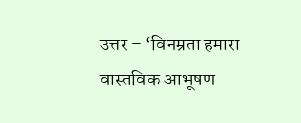उत्तर – ‘विनम्रता हमारा वास्तविक आभूषण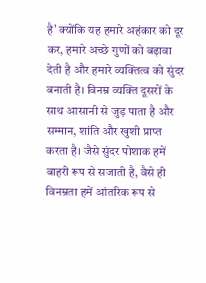है’ क्योंकि यह हमारे अहंकार को दूर कर, हमारे अच्छे गुणों को बढ़ावा देती है और हमारे व्यक्तित्व को सुंदर बनाती है। विनम्र व्यक्ति दूसरों के साथ आसानी से जुड़ पाता है और सम्मान, शांति और खुशी प्राप्त करता है। जैसे सुंदर पोशाक हमें बाहरी रूप से सजाती है, वैसे ही विनम्रता हमें आंतरिक रूप से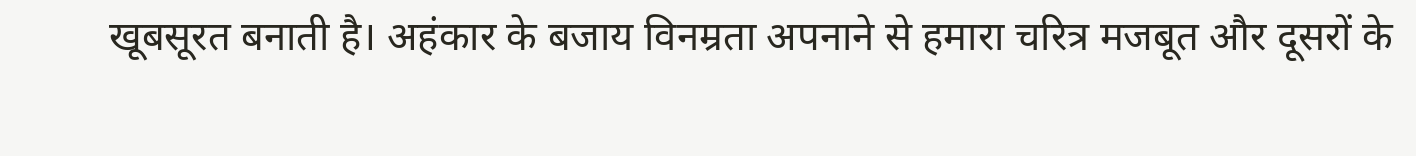खूबसूरत बनाती है। अहंकार के बजाय विनम्रता अपनाने से हमारा चरित्र मजबूत और दूसरों के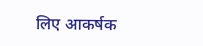लिए आकर्षक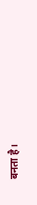बनता है।